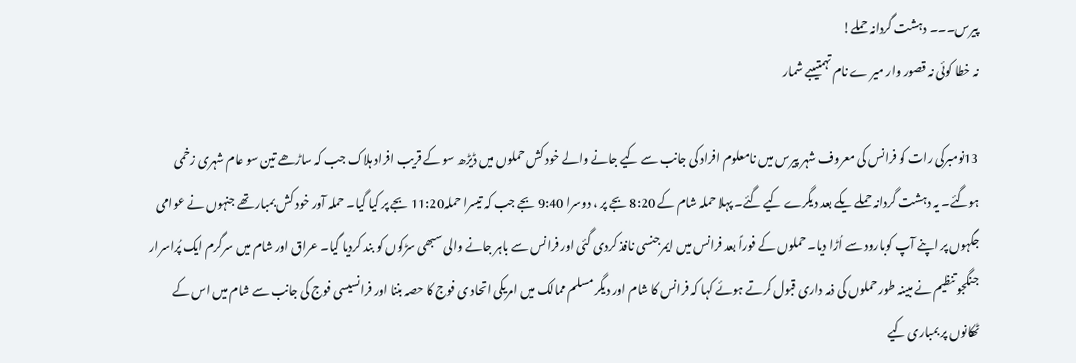پیرس۔۔۔ دہشت گردانہ حملے!
نہ خطا کوئی نہ قصور وار میر ے نام تہمتیںبے شمار

13نومبرکی رات کو فرانس کی معروف شہر پیرس میں نامعلوم افراد کی جانب سے کیے جانے والے خود کش حملوں میں ڈیڑھ سو کے قریب افراد ہلاک جب کہ ساڑھے تین سو عام شہری زخمی ہوگئے۔ یہ دہشت گردانہ حملے یکے بعد دیگرے کیے گئے۔ پہلا حملہ شام کے 8:20 بجے پر ، دوسرا 9:40 بجے جب کہ تیسرا حملہ11:20 بجے پر کیا گیا۔ حملہ آور خود کش بمبار تھے جنہوں نے عوامی جگہوں پر اپنے آپ کوبارود سے اُڑا دیا۔ حملوں کے فوراً بعد فرانس میں ایمرجنسی نافذ کردی گئی اور فرانس سے باہر جانے والی سبھی سڑکوں کو بند کردیا گیا۔ عراق اور شام میں سرگرم ایک پُراسرار جنگجو تنظیم نے مبینہ طور حملوں کی ذمہ داری قبول کرتے ہوئے کہا کہ فرانس کا شام اور دیگر مسلم ممالک میں امریکی اتحاد ی فوج کا حصہ بننا اور فرانسیسی فوج کی جانب سے شام میں اس کے ٹھکانوں پر بمباری کیے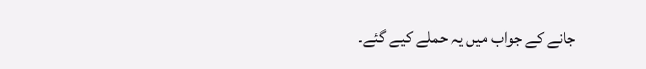جانے کے جواب میں یہ حملے کیے گئے۔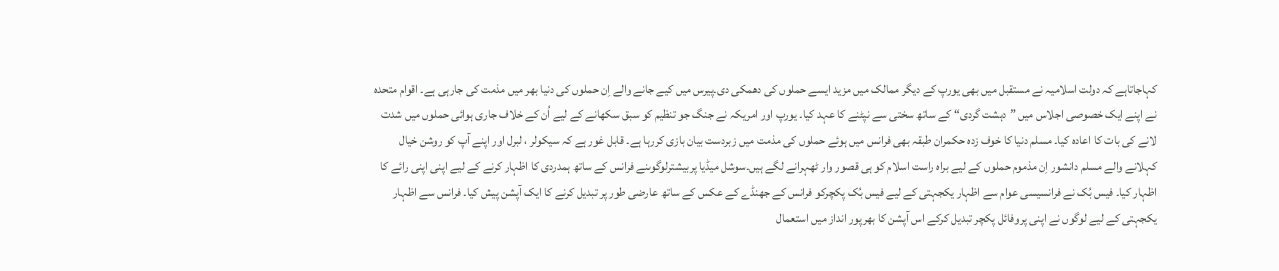کہاجاتاہے کہ دولت اسلامیہ نے مستقبل میں بھی یورپ کے دیگر ممالک میں مزید ایسے حملوں کی دھمکی دی۔پیرس میں کیے جانے والے اِن حملوں کی دنیا بھر میں مذمت کی جارہی ہے۔ اقوام متحدہ نے اپنے ایک خصوصی اجلاس میں ”دہشت گردی“ کے ساتھ سختی سے نپٹنے کا عہد کیا۔ یورپ اور امریکہ نے جنگ جو تنظیم کو سبق سکھانے کے لیے اُن کے خلاف جاری ہوائی حملوں میں شدت لانے کی بات کا اعادہ کیا۔ مسلم دنیا کا خوف زدہ حکمران طبقہ بھی فرانس میں ہوئے حملوں کی مذمت میں زبردست بیان بازی کررہا ہے۔ قابل غور ہے کہ سیکولر ، لبرل اور اپنے آپ کو روشن خیال کہلانے والے مسلم دانشور اِن مذموم حملوں کے لیے براہ راست اسلام کو ہی قصور وار ٹھہرانے لگے ہیں۔سوشل میڈیا پربیشترلوگوںنے فرانس کے ساتھ ہمدردی کا اظہار کرنے کے لیے اپنی اپنی رائے کا اظہار کیا۔ فیس بُک نے فرانسیسی عوام سے اظہار یکجہتی کے لیے فیس بُک پکچرکو فرانس کے جھنڈے کے عکس کے ساتھ عارضی طور پر تبدیل کرنے کا ایک آپشن پیش کیا۔ فرانس سے اظہار یکجہتی کے لیے لوگوں نے اپنی پروفائل پکچر تبدیل کرکے اس آپشن کا بھرپور انداز میں استعمال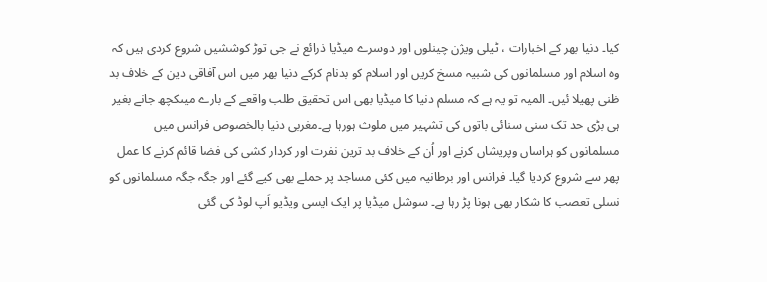کیا۔ دنیا بھر کے اخبارات ، ٹیلی ویژن چینلوں اور دوسرے میڈیا ذرائع نے جی توڑ کوششیں شروع کردی ہیں کہ وہ اسلام اور مسلمانوں کی شبیہ مسخ کریں اور اسلام کو بدنام کرکے دنیا بھر میں اس آفاقی دین کے خلاف بد ظنی پھیلا ئیں۔ المیہ تو یہ ہے کہ مسلم دنیا کا میڈیا بھی اس تحقیق طلب واقعے کے بارے میںکچھ جانے بغیر ہی بڑی حد تک سنی سنائی باتوں کی تشہیر میں ملوث ہورہا ہے۔مغربی دنیا بالخصوص فرانس میں مسلمانوں کو ہراساں وپریشاں کرنے اور اُن کے خلاف بد ترین نفرت اور کردار کشی کی فضا قائم کرنے کا عمل پھر سے شروع کردیا گیا۔ فرانس اور برطانیہ میں کئی مساجد پر حملے بھی کیے گئے اور جگہ جگہ مسلمانوں کو نسلی تعصب کا شکار بھی ہونا پڑ رہا ہے۔ سوشل میڈیا پر ایک ایسی ویڈیو اَپ لوڈ کی گئی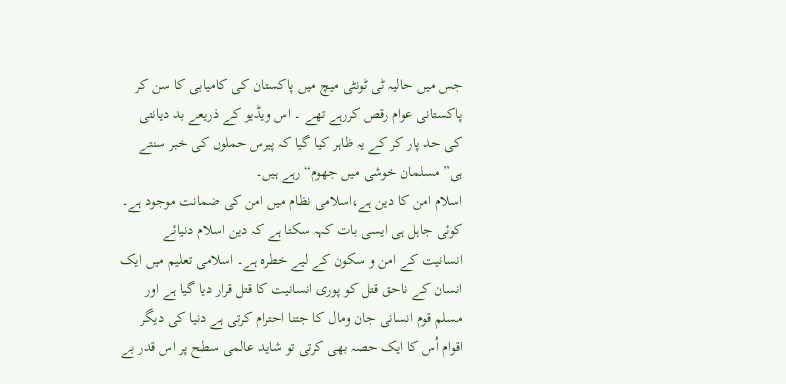جس میں حالیہ ٹی ٹونٹی میچ میں پاکستان کی کامیابی کا سن کر پاکستانی عوام رقص کررہے تھے ۔ اس ویڈیو کے ذریعے بد دیانتی کی حد پار کر کے یہ ظاہر کیا گیا کہ پیرس حملوں کی خبر سنتے ہی” مسلمان خوشی میں جھوم“ رہے ہیں۔
اسلام امن کا دین ہے،اسلامی نظام میں امن کی ضمانت موجود ہے۔ کوئی جاہل ہی ایسی بات کہہ سکتا ہے کہ دین اسلام دنیائے انسانیت کے امن و سکون کے لیے خطرہ ہے۔ اسلامی تعلیم میں ایک انسان کے ناحق قتل کو پوری انسانیت کا قتل قرار دیا گیا ہے اور مسلم قوم انسانی جان ومال کا جتنا احترام کرتی ہے دنیا کی دیگر اقوام اُس کا ایک حصہ بھی کرتی تو شاید عالمی سطح پر اس قدر بے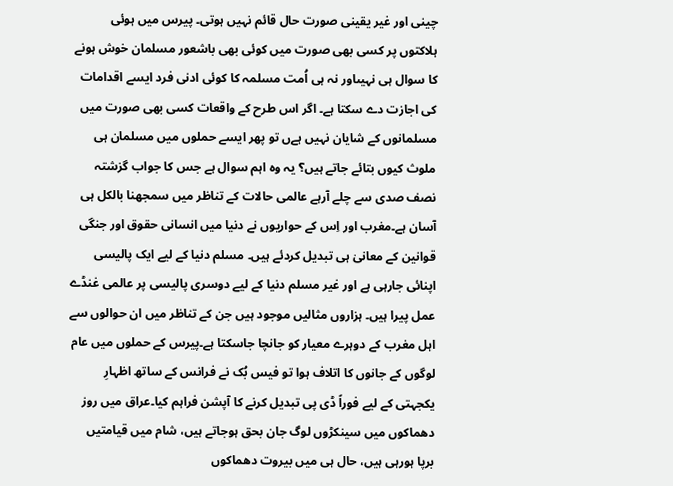چینی اور غیر یقینی صورت حال قائم نہیں ہوتی۔ پیرس میں ہوئی ہلاکتوں پر کسی بھی صورت میں کوئی بھی باشعور مسلمان خوش ہونے کا سوال ہی نہیںاور نہ ہی اُمت مسلمہ کا کوئی ادنی فرد ایسے اقدامات کی اجازت دے سکتا ہے۔ اگر اس طرح کے واقعات کسی بھی صورت میں مسلمانوں کے شایان نہیں ہےں تو پھر ایسے حملوں میں مسلمان ہی ملوث کیوں بتائے جاتے ہیں؟ یہ وہ اہم سوال ہے جس کا جواب گزشتہ نصف صدی سے چلے آرہے عالمی حالات کے تناظر میں سمجھنا بالکل ہی آسان ہے۔مغرب اور اِس کے حواریوں نے دنیا میں انسانی حقوق اور جنگی قوانین کے معانیٰ ہی تبدیل کردئے ہیں۔ مسلم دنیا کے لیے ایک پالیسی اپنائی جارہی ہے اور غیر مسلم دنیا کے لیے دوسری پالیسی پر عالمی غنڈے عمل پیرا ہیں۔ ہزاروں مثالیں موجود ہیں جن کے تناظر میں ان حوالوں سے اہل مغرب کے دوہرے معیار کو جانچا جاسکتا ہے۔پیرس کے حملوں میں عام لوگوں کے جانوں کا اتلاف ہوا تو فیس بُک نے فرانس کے ساتھ اظہارِ یکجہتی کے لیے فوراً ڈی پی تبدیل کرنے کا آپشن فراہم کیا۔عراق میں روز دھماکوں میں سینکڑوں لوگ جان بحق ہوجاتے ہیں، شام میں قیامتیں برپا ہورہی ہیں، حال ہی میں بیروت دھماکوں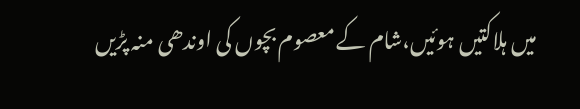میں ہلاکتیں ہوئیں،شام کے معصوم بچوں کی اوندھی منہ پڑیں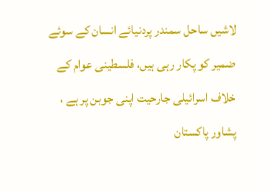لاشیں ساحل سمندر پردنیائے انسان کے سوئے ضمیر کو پکار رہی ہیں، فلسطینی عوام کے خلاف اسرائیلی جارحیت اپنی جوبن پر ہے ، پشاور پاکستان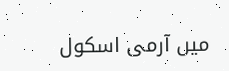میں آرمی اسکول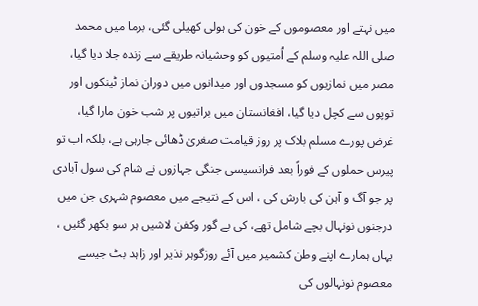میں نہتے اور معصوموں کے خون کی ہولی کھیلی گئی، برما میں محمد صلی اللہ علیہ وسلم کے اُمتیوں کو وحشیانہ طریقے سے زندہ جلا دیا گیا، مصر میں نمازیوں کو مسجدوں اور میدانوں میں دوران نماز ٹینکوں اور توپوں سے کچل دیا گیا، افغانستان میں براتیوں پر شب خون مارا گیا، غرض پورے مسلم بلاک پر روز قیامت صغریٰ ڈھائی جارہی ہے، بلکہ اب تو پیرس حملوں کے فوراً بعد فرانسیسی جنگی جہازوں نے شام کی سول آبادی پر جو آگ و آہن کی بارش کی ، اس کے نتیجے میں معصوم شہری جن میں درجنوں نونہال بچے شامل تھے، کی بے گور وکفن لاشیں ہر سو بکھر گئیں ، یہاں ہمارے اپنے وطن کشمیر میں آئے روزگوہر نذیر اور زاہد بٹ جیسے معصوم نونہالوں کی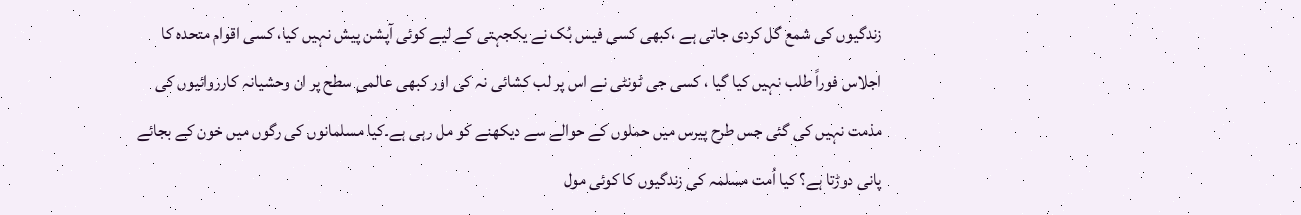زندگیوں کی شمع گل کردی جاتی ہے ،کبھی کسی فیس بُک نے یکجہتی کے لیے کوئی آپشن پیش نہیں کیا، کسی اقوام متحدہ کا اجلاس فوراً طلب نہیں کیا گیا ، کسی جی ٹونٹی نے اس پر لب کشائی نہ کی اور کبھی عالمی سطح پر ان وحشیانہ کارروائیوں کی مذمت نہیں کی گئی جس طرح پیرس میں حملوں کے حوالے سے دیکھنے کو مل رہی ہے۔کیا مسلمانوں کی رگوں میں خون کے بجائے پانی دوڑتا ہے؟ کیا اُمت مسلمہ کی زندگیوں کا کوئی مول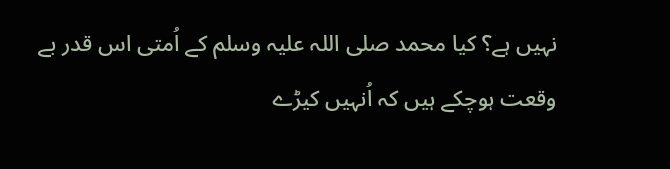نہیں ہے؟ کیا محمد صلی اللہ علیہ وسلم کے اُمتی اس قدر بے وقعت ہوچکے ہیں کہ اُنہیں کیڑے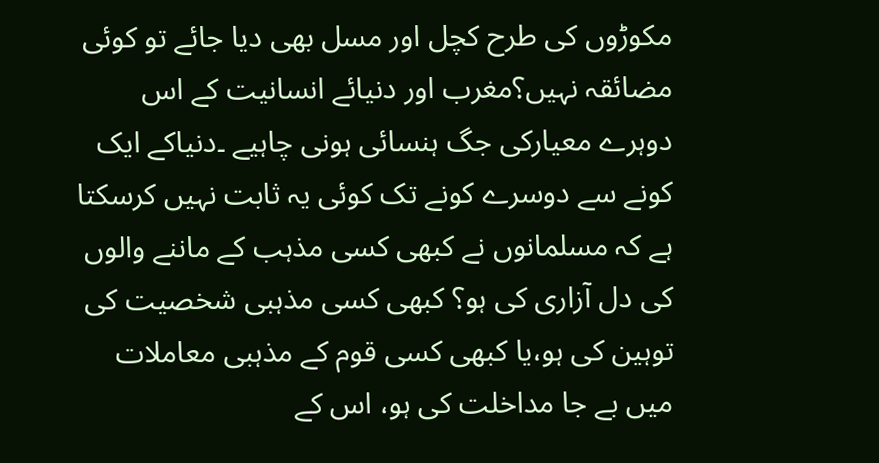مکوڑوں کی طرح کچل اور مسل بھی دیا جائے تو کوئی مضائقہ نہیں؟مغرب اور دنیائے انسانیت کے اس دوہرے معیارکی جگ ہنسائی ہونی چاہیے ۔دنیاکے ایک کونے سے دوسرے کونے تک کوئی یہ ثابت نہیں کرسکتا ہے کہ مسلمانوں نے کبھی کسی مذہب کے ماننے والوں کی دل آزاری کی ہو؟ کبھی کسی مذہبی شخصیت کی توہین کی ہو،یا کبھی کسی قوم کے مذہبی معاملات میں بے جا مداخلت کی ہو، اس کے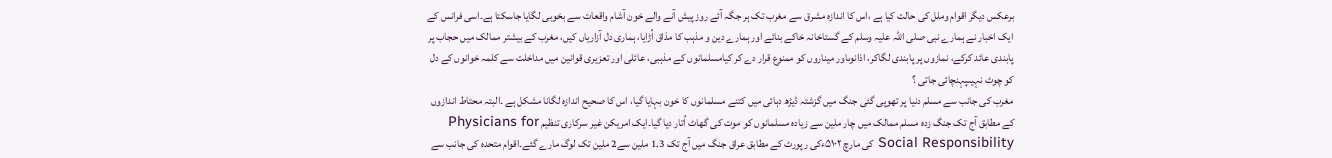برعکس دیگر اقوام وملل کی حالت کیا ہے ،اس کا اندازہ مشرق سے مغرب تک ہر جگہ آئے روز پیش آنے والے خون آشام واقعات سے بخوبی لگایا جاسکتا ہے۔اسی فرانس کے ایک اخبار نے ہمارے نبی صلی اللہ علیہ وسلم کے گستاخانہ خاکے بنائے اور ہمارے دین و مذہب کا مذاق اُڑایا، ہماری دل آزاریاں کیں، مغرب کے بیشتر ممالک میں حجاب پر پابندی عائد کرکے، نمازوں پر پابندی لگاکر، اذانوںاور میناروں کو ممنوع قرار دے کر کیامسلمانوں کے مذہبی، عائلی اور تعزیری قوانین میں مداخلت سے کلمہ خوانوں کے دل کو چوٹ نہیںپہنچائی جاتی ؟
مغرب کی جانب سے مسلم دنیا پر تھوپی گئی جنگ میں گزشتہ ڈیڑھ دہائی میں کتنے مسلمانوں کا خون بہایا گیا، اس کا صحیح اندازہ لگانا مشکل ہے ۔البتہ محتاط اندازوں کے مطابق آج تک جنگ زدہ مسلم ممالک میں چار ملین سے زیادہ مسلمانوں کو موت کی گھاٹ اُتار دیا گیا۔ایک امریکن غیر سرکاری تنظیم Physicians for Social Responsibility کی مارچ ۵۱۰۲ءکی رپورٹ کے مطابق عراق جنگ میں آج تک 1.3 ملین سے2 ملین تک لوگ مارے گئے۔اقوام متحدہ کی جانب سے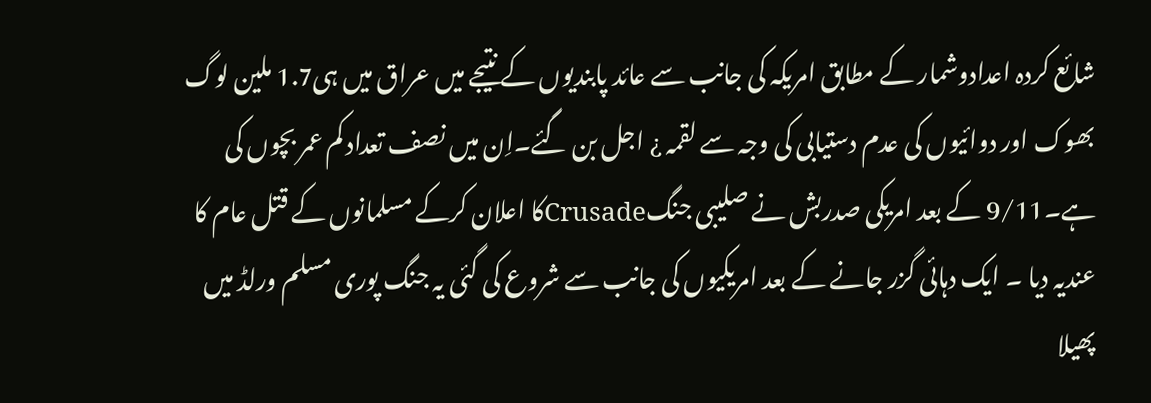شائع کردہ اعدادوشمار کے مطابق امریکہ کی جانب سے عائد پابندیوں کے نتیجے میں عراق میں ہی1.7 ملین لوگ بھوک اور دوائیوں کی عدم دستیابی کی وجہ سے لقمہ ¿ اجل بن گئے۔اِن میں نصف تعداد کم عمر بچوں کی ہے۔9/11 کے بعد امریکی صدربش نے صلیبی جنگCrusadeکا اعلان کرکے مسلمانوں کے قتل عام کا عندیہ دیا ۔ ایک دہائی گزر جانے کے بعد امریکیوں کی جانب سے شروع کی گئی یہ جنگ پوری مسلم ورلڈ میں پھیلا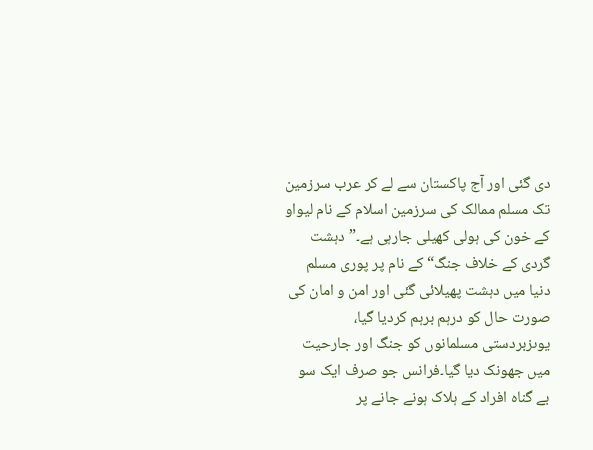دی گئی اور آج پاکستان سے لے کر عرب سرزمین تک مسلم ممالک کی سرزمین اسلام کے نام لیواو کے خون کی ہولی کھیلی جارہی ہے۔”دہشت گردی کے خلاف جنگ“ کے نام پر پوری مسلم دنیا میں دہشت پھیلائی گئی اور امن و امان کی صورت حال کو درہم برہم کردیا گیا، یوںزبردستی مسلمانوں کو جنگ اور جارحیت میں جھونک دیا گیا۔فرانس جو صرف ایک سو بے گناہ افراد کے ہلاک ہونے جانے پر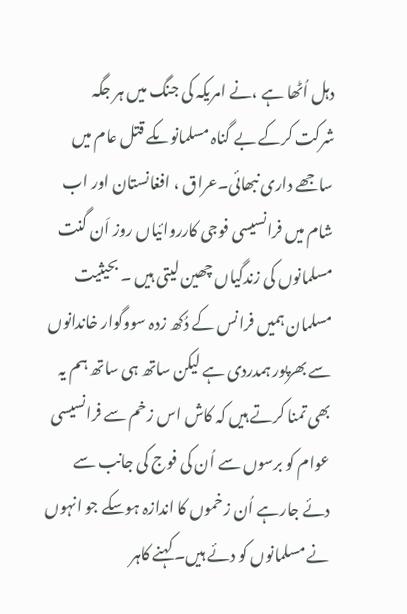دہل اُٹھا ہے ،نے امریکہ کی جنگ میں ہر جگہ شرکت کرکے بے گناہ مسلمانوںکے قتل عام میں ساجھے داری نبھائی۔عراق ، افغانستان اور اب شام میں فرانسیسی فوجی کارروائیاں روز اَن گنت مسلمانوں کی زندگیاں چھین لیتی ہیں ۔ بحیثیت مسلمان ہمیں فرانس کے دُکھ زدہ سووگوار خاندانوں سے بھرپور ہمدردی ہے لیکن ساتھ ہی ساتھ ہم یہ بھی تمنا کرتے ہیں کہ کاش اس زخم سے فرانسیسی عوام کو برسوں سے اُن کی فوج کی جانب سے دئے جارہے اُن زخموں کا اندازہ ہوسکے جو انہوں نے مسلمانوں کو دئے ہیں۔ کہنے کاہر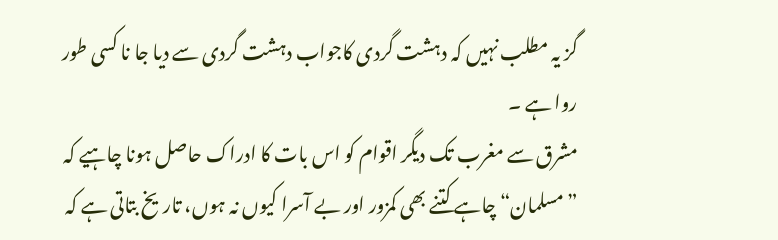گز یہ مطلب نہیں کہ دہشت گردی کاجواب دہشت گردی سے دیا جا نا کسی طور روا ہے ۔
مشرق سے مغرب تک دیگر اقوام کو اس بات کا ادراک حاصل ہونا چاہیے کہ ”مسلمان“ چاہے کتنے بھی کمزور اور بے آسرا کیوں نہ ہوں، تاریخ بتاتی ہے کہ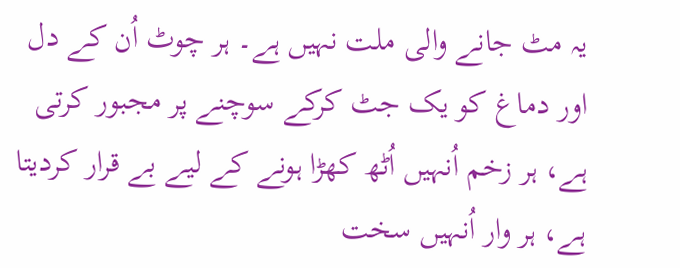یہ مٹ جانے والی ملت نہیں ہے۔ ہر چوٹ اُن کے دل اور دماغ کو یک جٹ کرکے سوچنے پر مجبور کرتی ہے، ہر زخم اُنہیں اُٹھ کھڑا ہونے کے لیے بے قرار کردیتا ہے، ہر وار اُنہیں سخت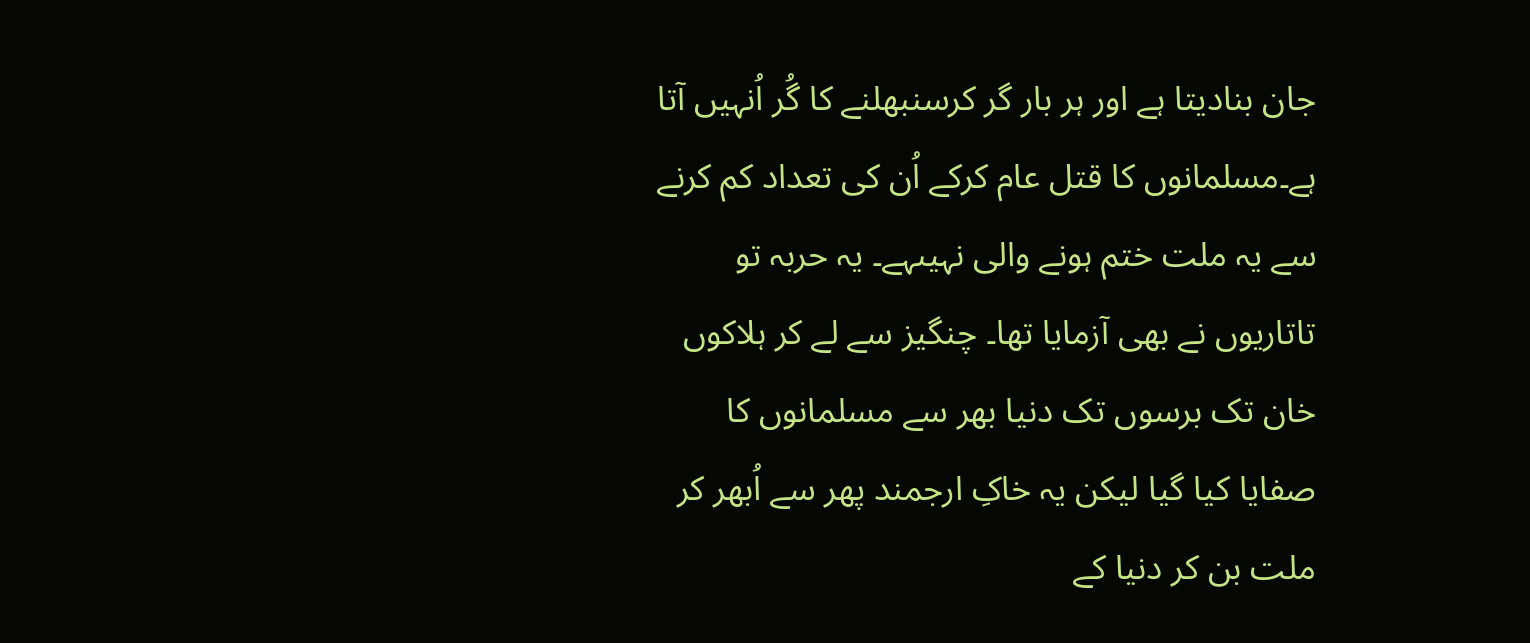جان بنادیتا ہے اور ہر بار گر کرسنبھلنے کا گُر اُنہیں آتا ہے۔مسلمانوں کا قتل عام کرکے اُن کی تعداد کم کرنے سے یہ ملت ختم ہونے والی نہیںہے۔ یہ حربہ تو تاتاریوں نے بھی آزمایا تھا۔ چنگیز سے لے کر ہلاکوں خان تک برسوں تک دنیا بھر سے مسلمانوں کا صفایا کیا گیا لیکن یہ خاکِ ارجمند پھر سے اُبھر کر ملت بن کر دنیا کے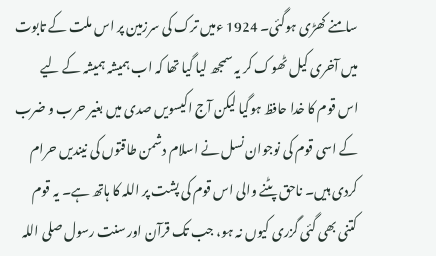سامنے کھڑی ہوگئی۔ 1924 ءمیں ترک کی سرزمین پر اس ملت کے تابوت میں آخری کیل ٹھوک کر یہ سمجھ لیا گیا تھا کہ اب ہمیشہ ہمیشہ کے لیے اس قوم کا خدا حافظ ہوگیا لیکن آج اکیسویں صدی میں بغیر حرب و ضرب کے اسی قوم کی نوجوان نسل نے اسلام دشمن طاقتوں کی نیندیں حرام کردی ہیں۔ ناحق پٹنے والی اس قوم کی پشت پر اللہ کا ہاتھ ہے۔ یہ قوم کتنی بھی گئی گزری کیوں نہ ہو، جب تک قرآن اور سنت رسول صلی اللہ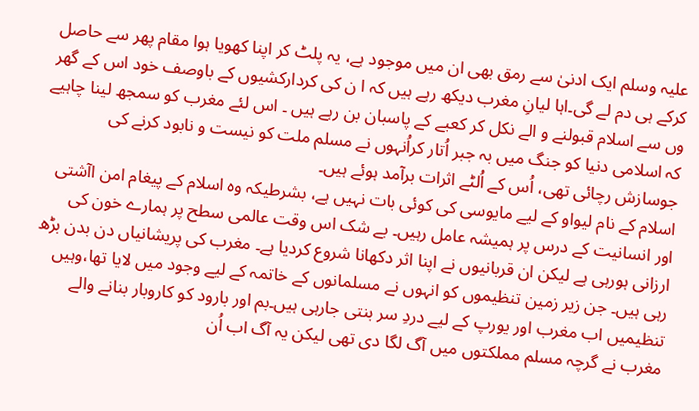علیہ وسلم ایک ادنیٰ سے رمق بھی ان میں موجود ہے، یہ پلٹ کر اپنا کھویا ہوا مقام پھر سے حاصل کرکے ہی دم لے گی۔اہا لیانِ مغرب دیکھ رہے ہیں کہ ا ن کی کردارکشیوں کے باوصف خود اس کے گھر وں سے اسلام قبولنے و الے نکل کر کعبے کے پاسبان بن رہے ہیں ۔ اس لئے مغرب کو سمجھ لینا چاہیے کہ اسلامی دنیا کو جنگ میں بہ جبر اُتار کراُنہوں نے مسلم ملت کو نیست و نابود کرنے کی جوسازش رچائی تھی، اُس کے اُلٹے اثرات برآمد ہوئے ہیں۔
اسلام کے نام لیواو کے لیے مایوسی کی کوئی بات نہیں ہے، بشرطیکہ وہ اسلام کے پیغام امن اآشتی اور انسانیت کے درس پر ہمیشہ عامل رہیں۔ بے شک اس وقت عالمی سطح پر ہمارے خون کی ارزانی ہورہی ہے لیکن ان قربانیوں نے اپنا اثر دکھانا شروع کردیا ہے۔ مغرب کی پریشانیاں دن بدن بڑھ رہی ہیں۔ جن زیر زمین تنظیموں کو انہوں نے مسلمانوں کے خاتمہ کے لیے وجود میں لایا تھا،وہیں تنظیمیں اب مغرب اور یورپ کے لیے دردِ سر بنتی جارہی ہیں۔بم اور بارود کو کاروبار بنانے والے مغرب نے گرچہ مسلم مملکتوں میں آگ لگا دی تھی لیکن یہ آگ اب اُن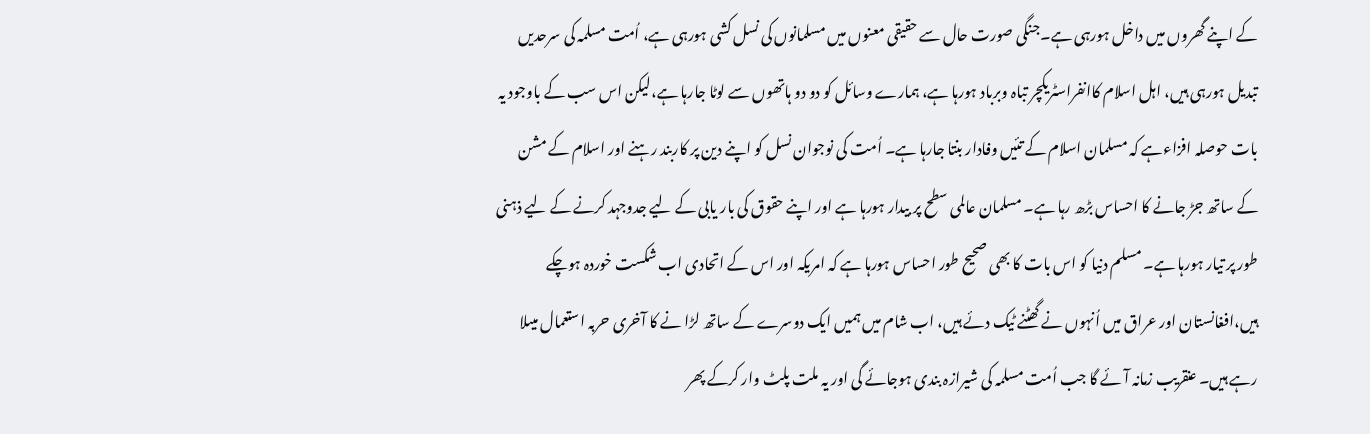کے اپنے گھروں میں داخل ہورہی ہے۔جنگی صورت حال سے حقیقی معنوں میں مسلمانوں کی نسل کشی ہورہی ہے، اُمت مسلمہ کی سرحدیں تبدیل ہورہی ہیں، اہل اسلام کاانفراسٹریکچر تباہ وبرباد ہورہا ہے، ہمارے وسائل کو دو دو ہاتھوں سے لوٹا جارہا ہے،لیکن اس سب کے باوجود یہ بات حوصلہ افزاءہے کہ مسلمان اسلام کے تئیں وفادار بنتا جارہا ہے۔ اُمت کی نوجوان نسل کو اپنے دین پر کاربند رہنے اور اسلام کے مشن کے ساتھ جڑ جانے کا احساس بڑھ رہا ہے۔ مسلمان عالمی سطح پر بیدار ہورہا ہے اور اپنے حقوق کی بار یابی کے لیے جدوجہد کرنے کے لیے ذہنی طور پر تیار ہورہا ہے۔ مسلم دنیا کو اس بات کا بھی صحیح طور احساس ہورہا ہے کہ امریکہ اور اس کے اتحادی اب شکست خوردہ ہوچکے ہیں،افغانستان اور عراق میں اُنہوں نے گھٹنے ٹیک دئے ہیں، اب شام میں ہمیں ایک دوسرے کے ساتھ لڑا نے کا آخری حربہ استعمال میںلا رہے ہیں۔ عنقریب زمانہ آئے گا جب اُمت مسلمہ کی شیرازہ بندی ہوجائے گی اور یہ ملت پلٹ وار کرکے پھر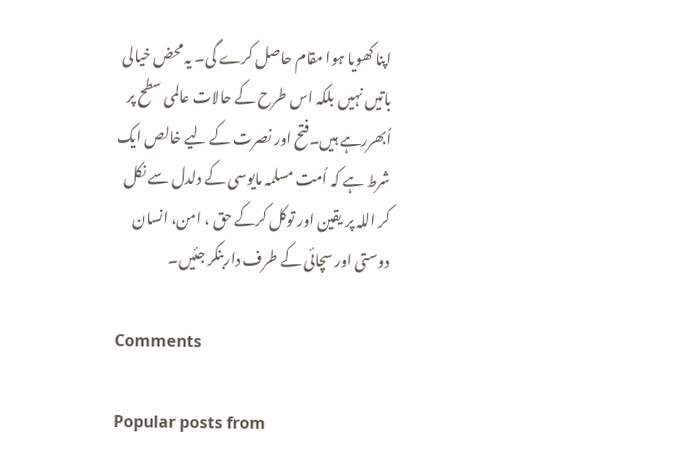اپنا کھویا ہوا مقام حاصل کرے گی۔ یہ محض خیالی باتیں نہیں بلکہ اس طرح کے حالات عالمی سطح پر اُبھررہے ہیں۔فتح اور نصرت کے لیے خالص ایک شرط ہے کہ اُمت مسلمہ مایوسی کے دلدل سے نکل کر اللہ پر یقین اور توکل کرکے حق ، امن، انسان دوستی اور سچائی کے طرف داربنکر جئیں۔

Comments

Popular posts from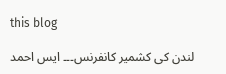this blog

لندن کی کشمیر کانفرنس۔۔۔ ایس احمد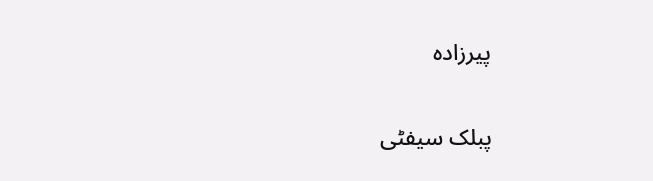پیرزادہ

پبلک سیفٹی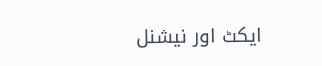ایکٹ اور نیشنل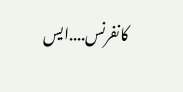کانفرنس....ایس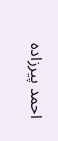احمد پیرزادہ